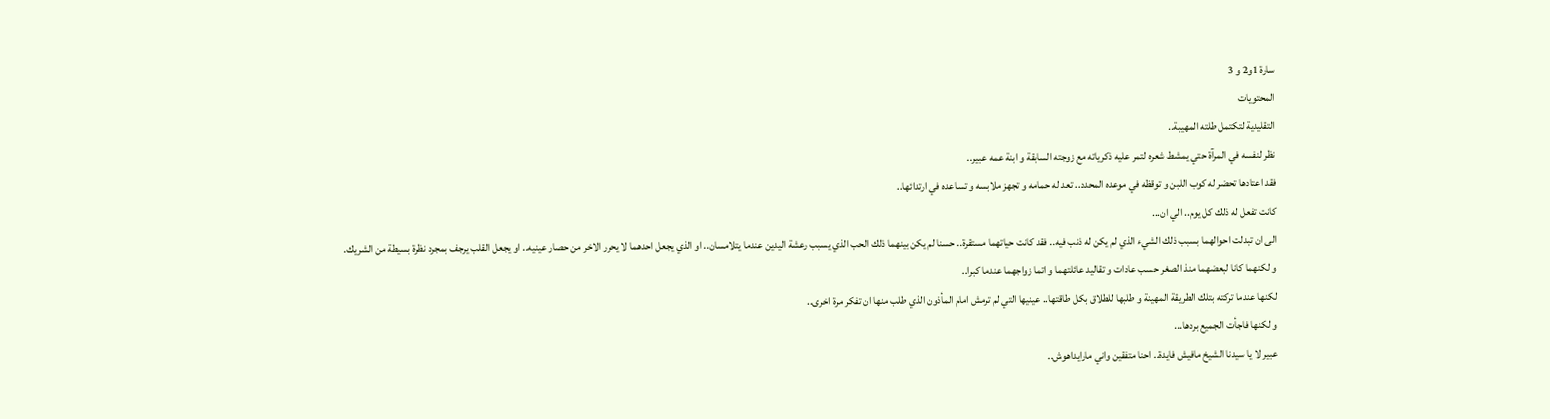سارة 1و2 و 3
المحتويات
التقليدية لتكتمل طلته المهيبة..
نظر لنفسه في المرآة حتي يمشط شعره لتمر عليه ذكرياته مع زوجته السابقة و ابنة عمه عبير..
فقد اعتادها تحضر له كوب اللبن و توقظه في موعده المحدد.. تعد له حمامه و تجهز ملابسه و تساعده في ارتدائها..
كانت تفعل له ذلك كل يوم.. الي ان...
الى ان تبدلت احوالهما بسبب ذلك الشيء الذي لم يكن له ذنب فيه.. فقد كانت حياتهما مستقرة.. حسنا لم يكن بينهما ذلك الحب الذي يسبب رعشة اليدين عندما يتلامسان.. او الذي يجعل احدهما لا يحرر الاخر من حصار عينيه.. او يجعل القلب يرجف بمجرد نظرة بسيطة من الشريك.
و لكنهما كانا لبعضهما منذ الصغر حسب عادات و تقاليد عائلتهما و اتما زواجهما عندما كبرا..
لكنها عندما تركته بتلك الطريقة المهينة و طلبها للطلاق بكل طاقتها.. عينيها التي لم ترمش امام المأذون الذي طلب منها ان تفكر مرة اخرى..
و لكنها فاجأت الجميع بردها...
عبير لا يا سيدنا الشيخ مافيش فايدة.. احنا متفقين واني مارايداهوش..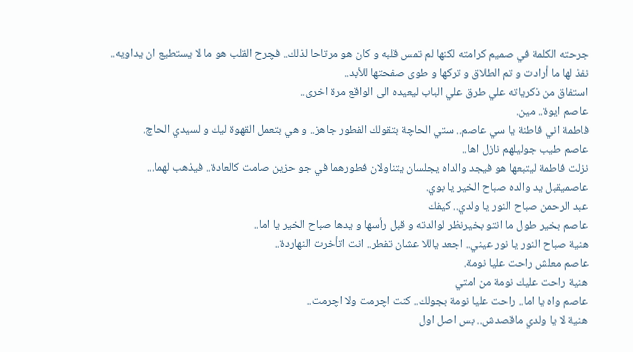جرحته الكلمة في صميم كرامته لكنها لم تمس قلبه و كان هو مرتاحا لذلك.. فچرح القلب هو ما لا يستطيع ان يداويه..
نفذ لها ما أرادت و تم الطلاق و تركها و طوى صفحتها للأبد..
استفاق من ذكرياته علي طرق علي الباب ليعيده الى الواقع مرة اخرى..
عاصم ايوة.. مين.
فاطمة اني فاطنة يا سي عاصم.. ستي الحاچة بتقولك الفطور جاهز.. و هي بتعمل القهوة ليك و لسيدي الحاچ.
عاصم طيب جوليلهم نازل اها..
نزلت فاطمة ليتبعها هو فيجد والداه يجلسان يتناولان فطورهما في جو حزين صامت كالعادة.. فيذهب لهما...
عاصميقبل يد والده صباح الخير يا بوي.
عبد الرحمن صباح النور يا ولدي.. كيفك
عاصم بخير طول ما انتو بخيرنظر لوالدته و قبل رأسها و يدها صباح الخير يا اما..
هنية صباح النور يا نور عيني.. اجعد ياللا عشان تفطر.. انت اتأخرت النهاردة..
عاصم معلش راحت عليا نومة.
هنية راحت عليك نومة من امتي
عاصم واه يا اما.. راحت عليا نومة بجولك.. كنت اچرمت ولا اچرمت..
هنية لا يا ولدي ماقصدش.. بس اصل اول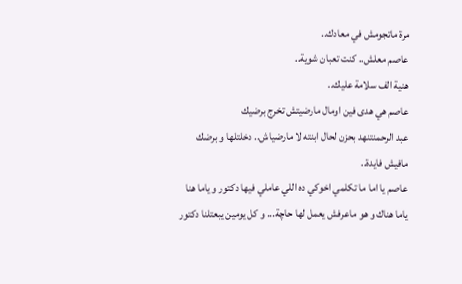مرة ماتجومش في معادك..
عاصم معلش.. كنت تعبان شوية..
هنية الف سلامة عليك..
عاصم هي هدى فين اومال مارضيتش تخرج برضيك
عبد الرحمنتنهد بحزن لحال ابنته لا مارضياش.. دخلتلها و برضك مافيش فايدة..
عاصم يا اما ما تكلمي اخوكي ده اللي عاملي فيها دكتور و ياما هنا ياما هناك و هو ماعرفش يعمل لها حاچة... و كل يومين يبعتلنا دكتور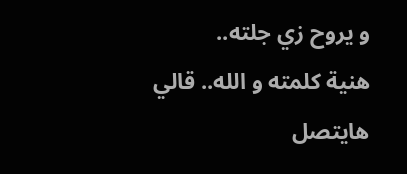و يروح زي جلته..
هنية كلمته و الله.. قالي هايتصل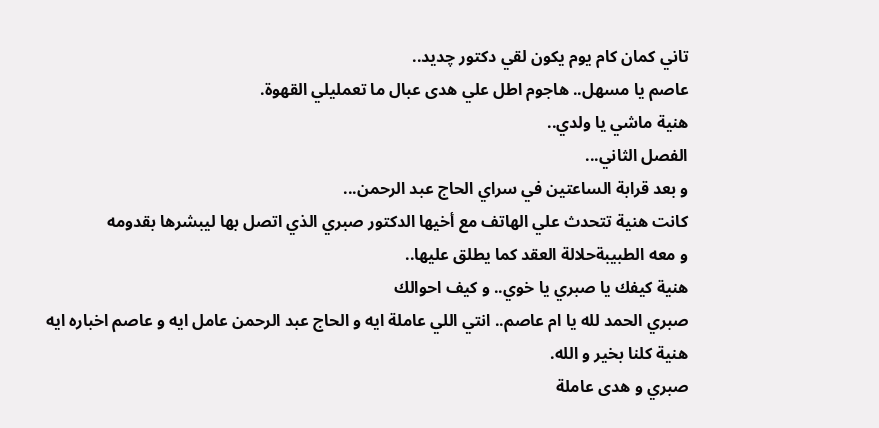تاني كمان كام يوم يكون لقي دكتور چديد..
عاصم يا مسهل.. هاجوم اطل علي هدى عبال ما تعمليلي القهوة.
هنية ماشي يا ولدي..
الفصل الثاني...
و بعد قرابة الساعتين في سراي الحاج عبد الرحمن...
كانت هنية تتحدث علي الهاتف مع أخيها الدكتور صبري الذي اتصل بها ليبشرها بقدومه
و معه الطبيبةحلالة العقد كما يطلق عليها..
هنية كيفك يا صبري يا خوي.. و كيف احوالك
صبري الحمد لله يا ام عاصم.. انتي اللي عاملة ايه و الحاج عبد الرحمن عامل ايه و عاصم اخباره ايه
هنية كلنا بخير و الله.
صبري و هدى عاملة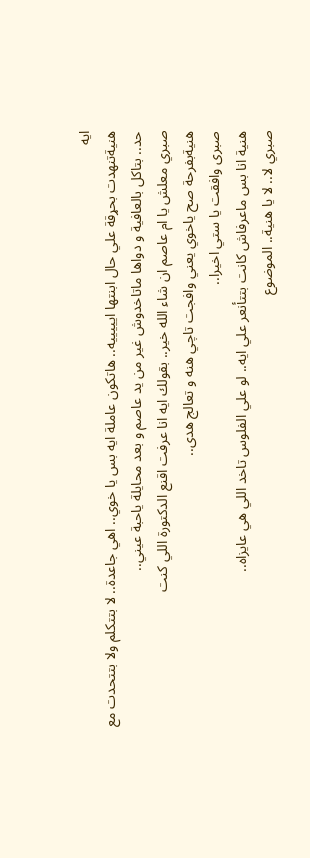ايه
هنيةتنهدت بحړقة علي حال ابنتها ايييييه.. هاتكون عاملة ايه بس يا خوي.. اهي جاعدة.. لا بتتكلم ولا بتتحدت مع حد.. بتاكل بالعافية و دواها ماتاخدوش غير من يد عاصم و بعد محايلة ياحبة عيني..
صبري معلش يا ام عاصم ان شاء الله خير.. بقولك ايه انا عرفت اقنع الدكتورة اللي كنت
هنيةبفرحة صح ياخوي يعني وافجت تاچي هنه و تعالج هدى..
صبرى وافقت يا ستي اخيرا..
هنية انا بس ماعرفاش كانت بتتأنعر علي ايه.. لو علي الفلوس تاخد اللي هي عايزاه..
صبري لا.. لا يا هنية.. الموضوع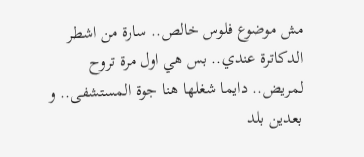مش موضوع فلوس خالص.. سارة من اشطر الدكاترة عندي.. بس هي اول مرة تروح لمريض.. دايما شغلها هنا جوة المستشفى.. و بعدين بلد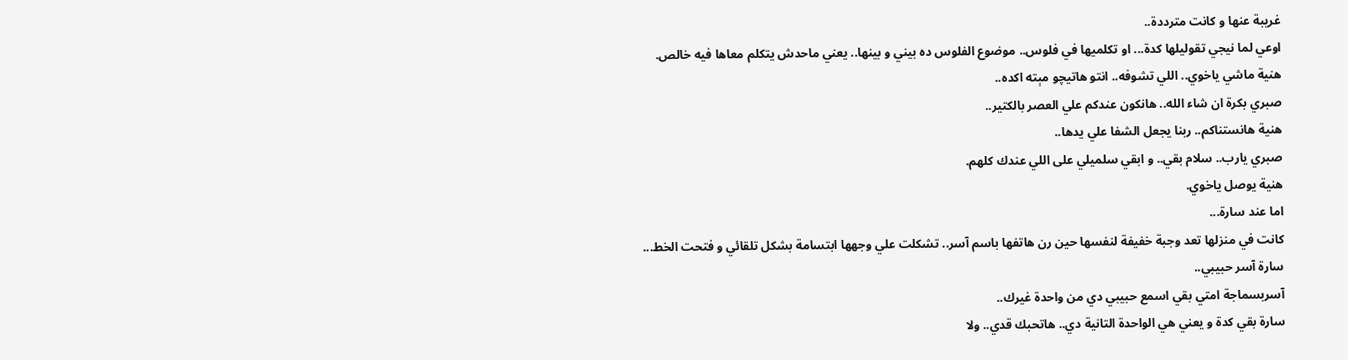غريبة عنها و كانت مترددة..
اوعي لما نيجي تقوليلها كدة... او تكلميها في فلوس.. موضوع الفلوس ده بيني و بينها.. يعني ماحدش يتكلم معاها فيه خالص.
هنية ماشي ياخوي.. اللي تشوفه.. انتو هاتيچو مېته اكده..
صبري بكرة ان شاء الله.. هانكون عندكم علي العصر بالكتير..
هنية هانستناكم.. ربنا يجعل الشفا علي يدها..
صبري يارب.. سلام بقي.. و ابقي سلميلي على اللي عندك كلهم.
هنية يوصل ياخوي.
اما عند سارة...
كانت في منزلها تعد وجبة خفيفة لنفسها حين رن هاتفها باسم آسر.. تشكلت علي وجهها ابتسامة بشكل تلقائي و فتحت الخط...
سارة آسر حبيبي..
آسربسماجة امتي بقي اسمع حبيبي دي من واحدة غيرك..
سارة بقي كدة و يعني هي الواحدة التانية دي.. هاتحبك قدي.. ولا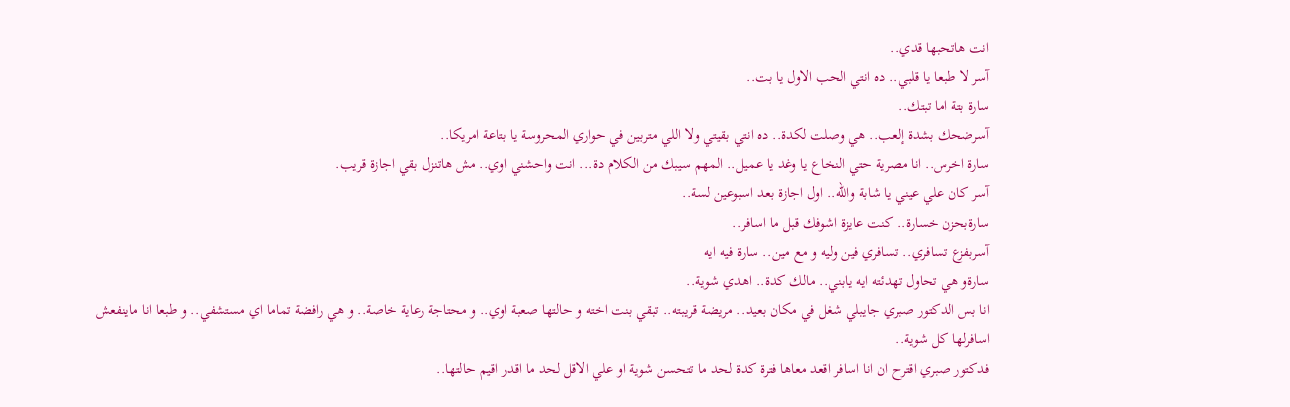انت هاتحبها قدي..
آسر لا طبعا يا قلبي.. ده انتي الحب الاول يا بت..
سارة بتة اما تبتك..
آسرضحك بشدة إلعب.. هي وصلت لكدة.. ده انتي بقيتي ولا اللي متربين في حواري المحروسة يا بتاعة امريكا..
سارة اخرس.. انا مصرية حتي النخاع يا وغد يا عميل.. المهم سيبك من الكلام دة... انت واحشني اوي.. مش هاتنزل بقي اجازة قريب.
آسر كان علي عيني يا شابة والله.. اول اجازة بعد اسبوعين لسة..
سارةبحزن خسارة.. كنت عايزة اشوفك قبل ما اسافر..
آسربفزع تسافري.. تسافري فين وليه و مع مين.. سارة فيه ايه
سارةو هي تحاول تهدئته ايه يابني.. مالك كدة.. اهدي شوية..
انا بس الدكتور صبري جايبلي شغل في مكان بعيد.. مريضة قريبته.. تبقي بنت اخته و حالتها صعبة اوي.. و محتاجة رعاية خاصة.. و هي رافضة تماما اي مستشفي.. و طبعا انا ماينفعش اسافرلها كل شوية..
فدكتور صبري اقترح ان انا اسافر اقعد معاها فترة كدة لحد ما تتحسن شوية او علي الاقل لحد ما اقدر اقيم حالتها..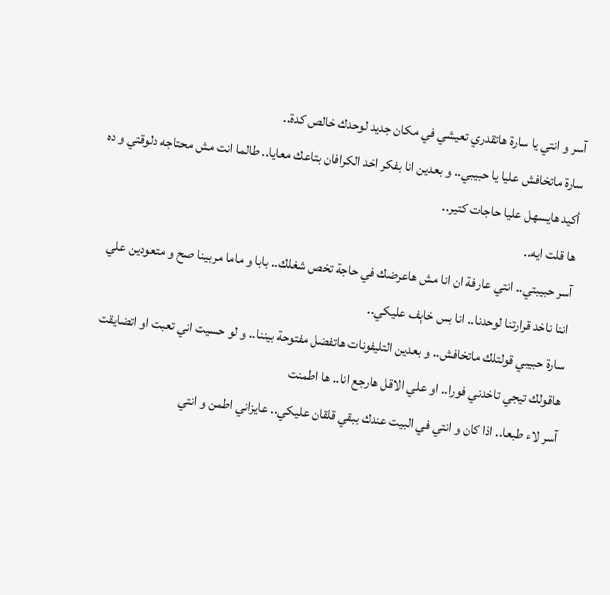آسر و انتي يا سارة هاتقدري تعيشي في مكان جديد لوحدك خالص كدة..
سارة ماتخافش عليا يا حبيبي.. و بعدين انا بفكر اخد الكرافان بتاعك معايا.. طالما انت مش محتاجه دلوقتي و ده أكيد هايسهل عليا حاجات كتير..
ها قلت ايه..
آسر حبيبتي.. انتي عارفة ان انا مش هاعرضك في حاجة تخص شغلك.. بابا و ماما مربينا صح و متعودين علي اننا ناخد قرارتنا لوحدنا.. انا بس خاېف عليكي..
سارة حبيبي قولتلك ماتخافش.. و بعدين التليفونات هاتفضل مفتوحة بيننا.. و لو حسيت اني تعبت او اتضايقت هاقولك تيجي تاخدني فورا.. او علي الاقل هارجع انا.. ها اطمنت
آسر لاء طبعا.. اذا كان و انتي في البيت عندك ببقي قلقان عليكي.. عايزاني اطمن و انتي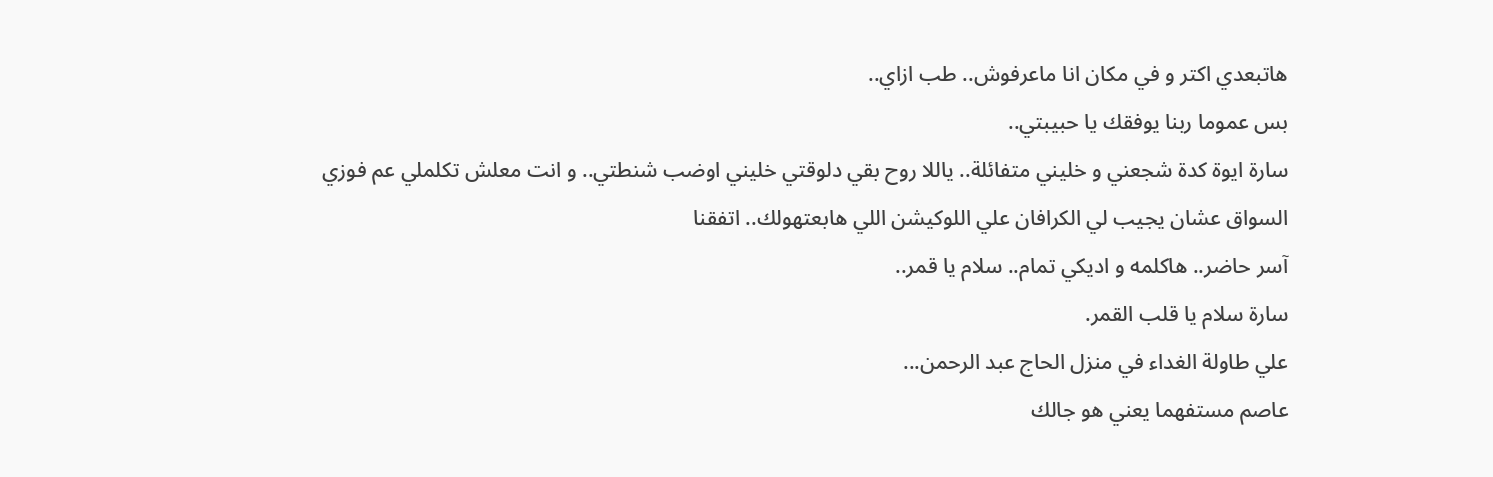هاتبعدي اكتر و في مكان انا ماعرفوش.. طب ازاي..
بس عموما ربنا يوفقك يا حبيبتي..
سارة ايوة كدة شجعني و خليني متفائلة.. ياللا روح بقي دلوقتي خليني اوضب شنطتي.. و انت معلش تكلملي عم فوزي السواق عشان يجيب لي الكرافان علي اللوكيشن اللي هابعتهولك.. اتفقنا
آسر حاضر.. هاكلمه و اديكي تمام.. سلام يا قمر..
سارة سلام يا قلب القمر.
علي طاولة الغداء في منزل الحاج عبد الرحمن...
عاصم مستفهما يعني هو جالك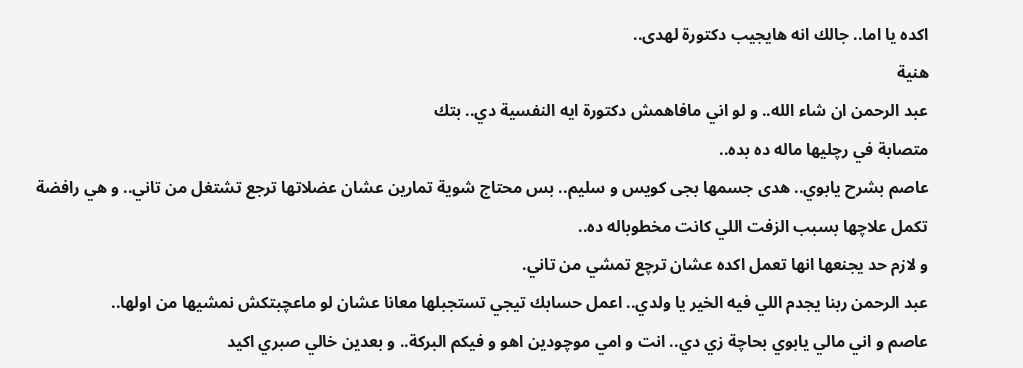اكده يا اما.. جالك انه هايجيب دكتورة لهدى..
هنية
عبد الرحمن ان شاء الله.. و لو اني مافاهمش دكتورة ايه النفسية دي.. بتك
متصابة في رچليها ماله ده بده..
عاصم بشرح يابوي.. هدى جسمها بجى كويس و سليم.. بس محتاج شوية تمارين عشان عضلاتها ترجع تشتغل من تاني.. و هي رافضة تكمل علاچها بسبب الزفت اللي كانت مخطوباله ده..
و لازم حد يجنعها انها تعمل اكده عشان ترچع تمشي من تاني.
عبد الرحمن ربنا يجدم اللي فيه الخير يا ولدي.. اعمل حسابك تيجي تستجبلها معانا عشان لو ماعچبتكش نمشيها من اولها..
عاصم و اني مالي يابوي بحاچة زي دي.. انت و امي موچودين اهو و فيكم البركة.. و بعدين خالي صبري اكيد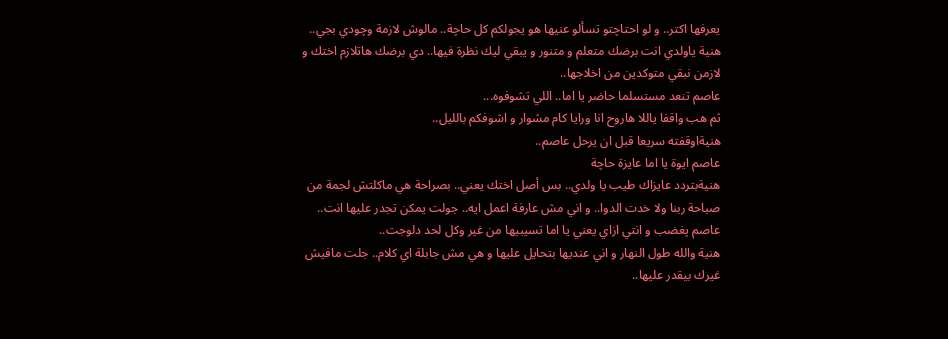يعرفها اكتر.. و لو احتاچتو تسألو عنيها هو يجولكم كل حاچة.. مالوش لازمة وچودي بجي..
هنية ياولدي انت برضك متعلم و متنور و يبقي ليك نظرة فيها.. دي برضك هاتلازم اختك و لازمن نبقي متوكدين من اخلاجها..
عاصم تنعد مستسلما حاضر يا اما.. اللي تشوفوه...
ثم هب واقفا ياللا هاروح انا ورايا كام مشوار و اشوفكم بالليل..
هنيةاوقفته سريعا قبل ان يرحل عاصم..
عاصم ايوة يا اما عايزة حاچة
هنيةبتردد عايزاك طيب يا ولدي.. بس أصل اختك يعني.. بصراحة هي ماكلتش لجمة من صباحة ربنا ولا خدت الدوا.. و اني مش عارفة اعمل ايه.. جولت يمكن تجدر عليها انت..
عاصم پغضب و انتي ازاي يعني يا اما تسيبيها من غير وكل لحد دلوجت..
هنية والله طول النهار و اني عنديها بتحايل عليها و هي مش جابلة اي كلام.. جلت مافيش غيرك بيقدر عليها..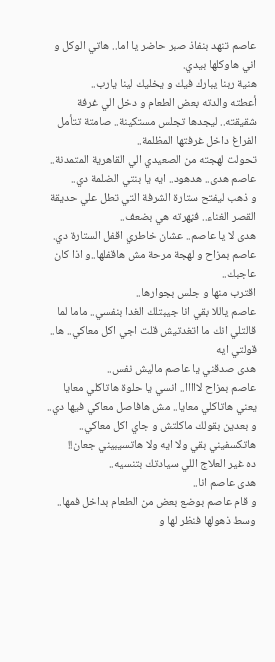عاصم تنهد بنفاذ صبر حاضر يا اما.. هاتي الوكل و اني هاوكلها بيدي.
هنية ربنا يبارك فيك و يخليك لينا يارب..
أعطته والدته بعض الطعام و دخل الي غرفة شقيقته.. ليجدها تجلس مستكينة.. صامتة تتأمل الفراغ داخل غرفتها المظلمة..
تحولت لهجته من الصعيدي الي القاهرية المتمدنة..
عاصم هدى.. هدهود.. ايه يا بنتي الضلمة دي..
و ذهب ليفتح ستارة الشرفة التي تطل علي حديقة القصر الغناء.. فڼهرته هي بضعف..
هدى لا يا عاصم.. عشان خاطري اقفل الستارة دي.
عاصم بمزاح و لهجة مرحة مش هاقفلها..و اذا كان عاجبك..
اقترب منها و جلس بجوارها..
عاصم ياللا بقي انا جيبتلك الغدا بنفسي.. ماما لما قالتلي انك ما اتغدتيش قلت اجي اكل معاكي.. ها.. قولتي ايه
هدى صدقني يا عاصم ماليش نفس..
عاصم بمزاح لااااا.. انسي يا حلوة هاتاكلي معايا يعني هاتاكلي معايا.. مش هافاصل معاكي فيها دي.. و بعدين بقولك ماكلتش و جاي اكل معاكي.. هاتكسفيني بقي ولا ايه ولا هاتسيبيني جعان!!
ده غير العلاج اللي سيادتك بتنسيه..
هدى عاصم انا..
و قام عاصم بوضع بعض من الطعام بداخل فمها.. وسط ذهولها فنظر لها و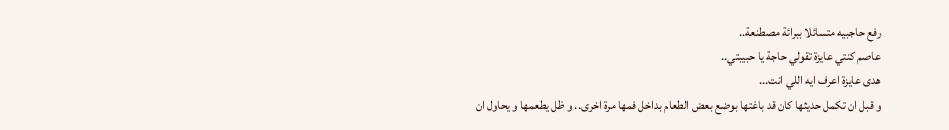رفع حاجبيه متسائلا ببرائة مصطنعة..
عاصم كنتي عايزة تقولي حاجة يا حبيبتي..
هدى عايزة اعرف ايه اللي انت...
و قبل ان تكمل حديثها كان قد باغتها بوضع بعض الطعام بداخل فمها مرة اخرى.. و ظل يطعمها و يحاول ان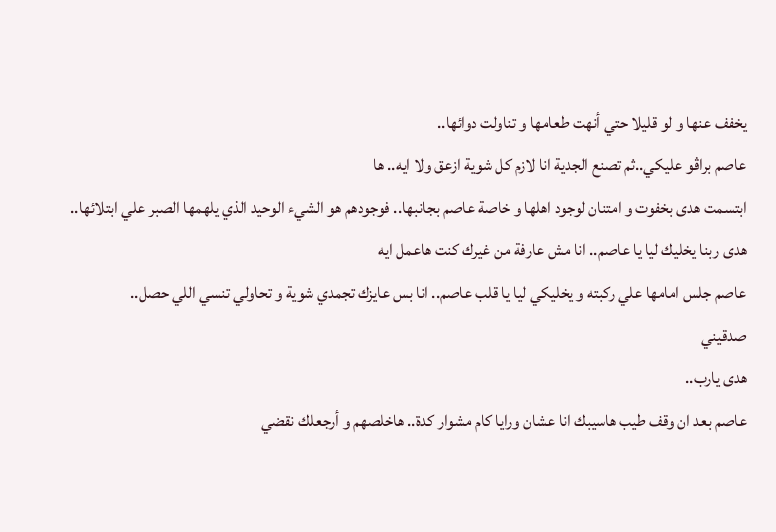يخفف عنها و لو قليلا حتي أنهت طعامها و تناولت دوائها..
عاصم براڤو عليكي..ثم تصنع الجدية انا لازم كل شوية ازعق ولا ايه.. ها
ابتسمت هدى بخفوت و امتنان لوجود اهلها و خاصة عاصم بجانبها.. فوجودهم هو الشيء الوحيد الذي يلهمها الصبر علي ابتلائها..
هدى ربنا يخليك ليا يا عاصم.. انا مش عارفة من غيرك كنت هاعمل ايه
عاصم جلس امامها علي ركبته و يخليكي ليا يا قلب عاصم.. انا بس عايزك تجمدي شوية و تحاولي تنسي اللي حصل..
صدقيني
هدى يارب..
عاصم بعد ان وقف طيب هاسيبك انا عشان ورايا كام مشوار كدة.. هاخلصهم و أرجعلك نقضي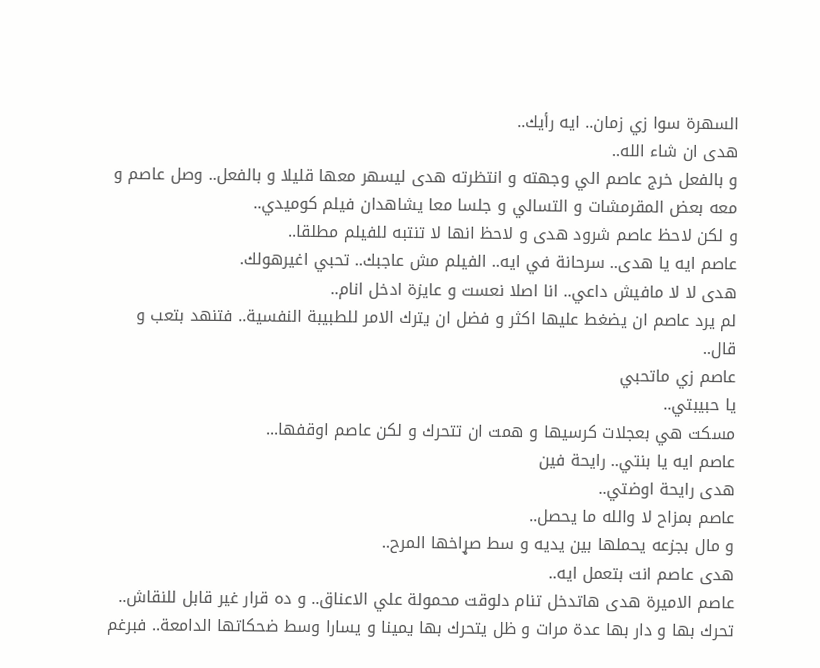السهرة سوا زي زمان.. ايه رأيك..
هدى ان شاء الله..
و بالفعل خرج عاصم الي وجهته و انتظرته هدى ليسهر معها قليلا و بالفعل.. وصل عاصم و معه بعض المقرمشات و التسالي و جلسا معا يشاهدان فيلم كوميدي..
و لكن لاحظ عاصم شرود هدى و لاحظ انها لا تنتبه للفيلم مطلقا..
عاصم ايه يا هدى.. سرحانة في ايه.. الفيلم مش عاجبك.. تحبي اغيرهولك.
هدى لا لا مافيش داعي.. انا اصلا نعست و عايزة ادخل انام..
لم يرد عاصم ان يضغط عليها اكثر و فضل ان يترك الامر للطبيبة النفسية.. فتنهد بتعب و قال..
عاصم زي ماتحبي
يا حبيبتي..
مسكت هي بعجلات كرسيها و همت ان تتحرك و لكن عاصم اوقفها...
عاصم ايه يا بنتي.. رايحة فين
هدى رايحة اوضتي..
عاصم بمزاح لا والله ما يحصل..
و مال بجزعه يحملها بين يديه و سط صړاخها المرح..
هدى عاصم انت بتعمل ايه..
عاصم الاميرة هدى هاتدخل تنام دلوقت محمولة علي الاعناق.. و ده قرار غير قابل للنقاش..
تحرك بها و دار بها عدة مرات و ظل يتحرك بها يمينا و يسارا وسط ضحكاتها الدامعة.. فبرغم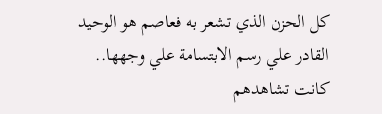كل الحزن الذي تشعر به فعاصم هو الوحيد القادر علي رسم الابتسامة علي وجهها..
كانت تشاهدهم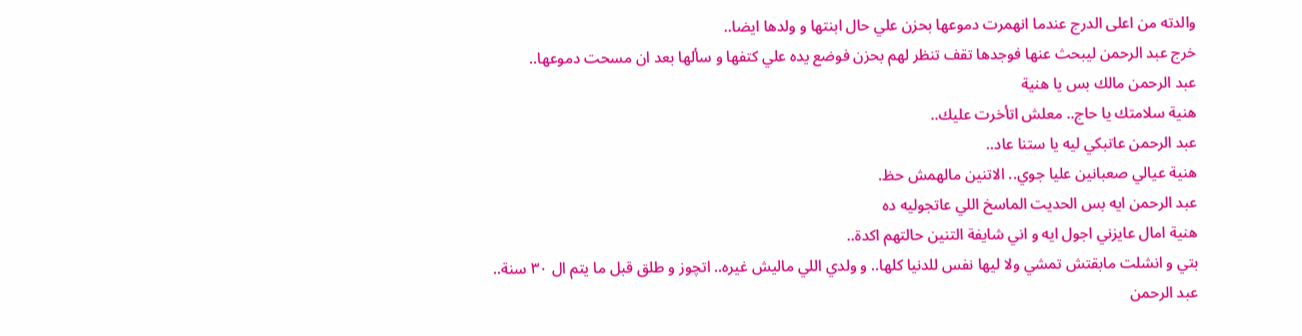والدته من اعلى الدرج عندما انهمرت دموعها بحزن علي حال ابنتها و ولدها ايضا..
خرج عبد الرحمن ليبحث عنها فوجدها تقف تنظر لهم بحزن فوضع يده علي كتفها و سألها بعد ان مسحت دموعها..
عبد الرحمن مالك بس يا هنية
هنية سلامتك يا حاج.. معلش اتأخرت عليك..
عبد الرحمن عاتبكي ليه يا ستنا عاد..
هنية عيالي صعبانين عليا جوي.. الاتنين مالهمش حظ.
عبد الرحمن ايه بس الحديت الماسخ اللي عاتجوليه ده
هنية امال عايزني اجول ايه و اني شايفة التنين حالتهم اكدة..
بتي و انشلت مابقتش تمشي ولا ليها نفس للدنيا كلها.. و ولدي اللي ماليش غيره.. اتچوز و طلق قبل ما يتم ال ٣٠ سنة..
عبد الرحمن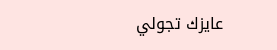عايزك تجولي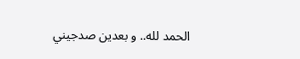الحمد لله.. و بعدين صدجيني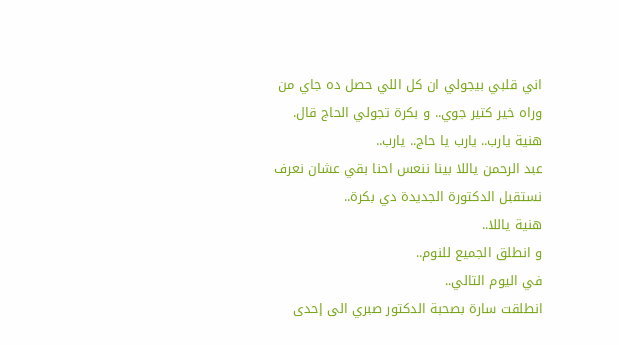اني قلبي بيجولي ان كل اللي حصل ده جاي من وراه خير كتير جوي.. و بكرة تجولي الحاج قال.
هنية يارب.. يارب يا حاج.. يارب..
عبد الرحمن ياللا بينا ننعس احنا بقي عشان نعرف نستقبل الدكتورة الجديدة دي بكرة..
هنية ياللا..
و انطلق الجميع للنوم..
في اليوم التالي..
انطلقت سارة بصحبة الدكتور صبري الى إحدى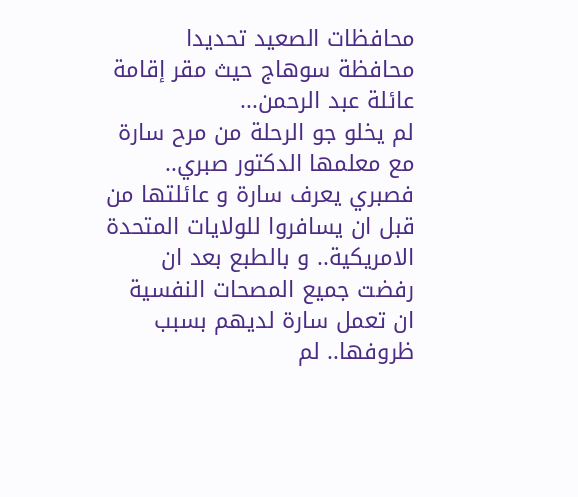محافظات الصعيد تحديدا محافظة سوهاج حيث مقر إقامة عائلة عبد الرحمن...
لم يخلو جو الرحلة من مرح سارة مع معلمها الدكتور صبري.. فصبري يعرف سارة و عائلتها من قبل ان يسافروا للولايات المتحدة الامريكية.. و بالطبع بعد ان رفضت جميع المصحات النفسية ان تعمل سارة لديهم بسبب ظروفها.. لم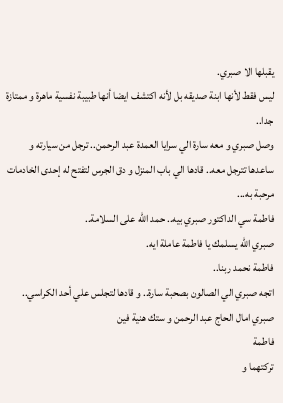يقبلها الا صبري.
ليس فقط لأنها ابنة صديقه بل لأنه اكتشف ايضا أنها طبيبة نفسية ماهرة و ممتازة جدا..
وصل صبري و معه سارة الي سرايا العمدة عبد الرحمن.. ترجل من سيارته و ساعدها تترجل معه.. قادها الي باب المنزل و دق الجرس لتفتح له إحدى الخادمات مرحبة به...
فاطمة سي الداكتور صبري بيه.. حمد الله على السلامة..
صبري الله يسلمك يا فاطمة عاملة ايه.
فاطمة نحمد ربنا..
اتجه صبري الي الصالون بصحبة سارة.. و قادها لتجلس علي أحد الكراسي..
صبري امال الحاج عبد الرحمن و ستك هنية فين
فاطمة
تركتهما و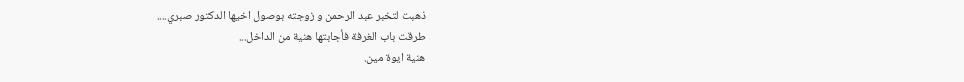ذهبت لتخبر عبد الرحمن و زوجته بوصول اخيها الدكتور صبري....
طرقت باب الغرفة فأجابتها هنية من الداخل...
هنية ايوة مين.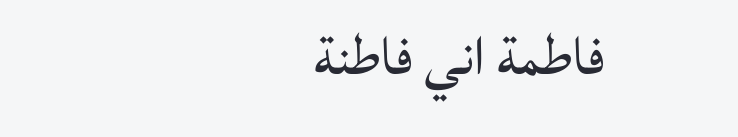فاطمة اني فاطنة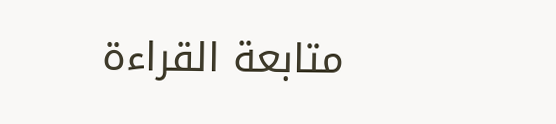متابعة القراءة